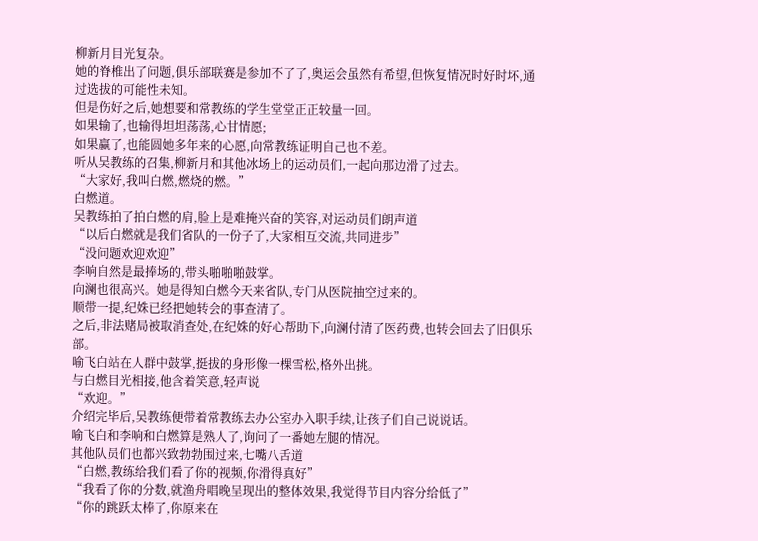柳新月目光复杂。
她的脊椎出了问题,俱乐部联赛是参加不了了,奥运会虽然有希望,但恢复情况时好时坏,通过选拔的可能性未知。
但是伤好之后,她想要和常教练的学生堂堂正正较量一回。
如果输了,也输得坦坦荡荡,心甘情愿;
如果赢了,也能圆她多年来的心愿,向常教练证明自己也不差。
听从吴教练的召集,柳新月和其他冰场上的运动员们,一起向那边滑了过去。
“大家好,我叫白燃,燃烧的燃。”
白燃道。
吴教练拍了拍白燃的肩,脸上是难掩兴奋的笑容,对运动员们朗声道
“以后白燃就是我们省队的一份子了,大家相互交流,共同进步”
“没问题欢迎欢迎”
李响自然是最捧场的,带头啪啪啪鼓掌。
向澜也很高兴。她是得知白燃今天来省队,专门从医院抽空过来的。
顺带一提,纪姝已经把她转会的事查清了。
之后,非法赌局被取消查处,在纪姝的好心帮助下,向澜付清了医药费,也转会回去了旧俱乐部。
喻飞白站在人群中鼓掌,挺拔的身形像一棵雪松,格外出挑。
与白燃目光相接,他含着笑意,轻声说
“欢迎。”
介绍完毕后,吴教练便带着常教练去办公室办入职手续,让孩子们自己说说话。
喻飞白和李响和白燃算是熟人了,询问了一番她左腿的情况。
其他队员们也都兴致勃勃围过来,七嘴八舌道
“白燃,教练给我们看了你的视频,你滑得真好”
“我看了你的分数,就渔舟唱晚呈现出的整体效果,我觉得节目内容分给低了”
“你的跳跃太棒了,你原来在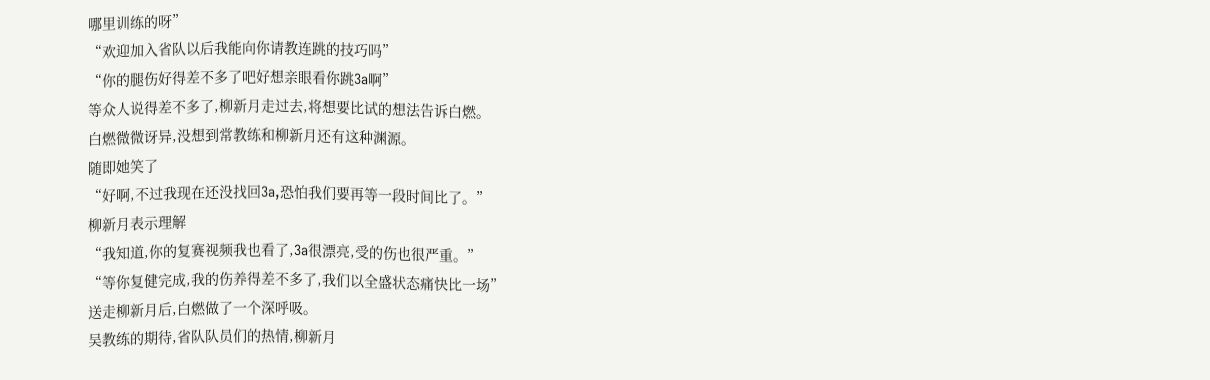哪里训练的呀”
“欢迎加入省队以后我能向你请教连跳的技巧吗”
“你的腿伤好得差不多了吧好想亲眼看你跳3a啊”
等众人说得差不多了,柳新月走过去,将想要比试的想法告诉白燃。
白燃微微讶异,没想到常教练和柳新月还有这种渊源。
随即她笑了
“好啊,不过我现在还没找回3a,恐怕我们要再等一段时间比了。”
柳新月表示理解
“我知道,你的复赛视频我也看了,3a很漂亮,受的伤也很严重。”
“等你复健完成,我的伤养得差不多了,我们以全盛状态痛快比一场”
送走柳新月后,白燃做了一个深呼吸。
吴教练的期待,省队队员们的热情,柳新月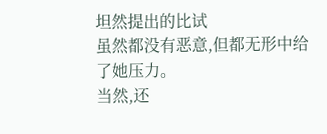坦然提出的比试
虽然都没有恶意,但都无形中给了她压力。
当然,还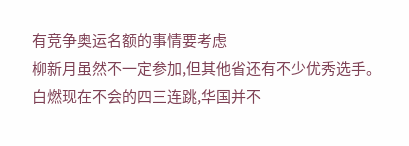有竞争奥运名额的事情要考虑
柳新月虽然不一定参加,但其他省还有不少优秀选手。
白燃现在不会的四三连跳,华国并不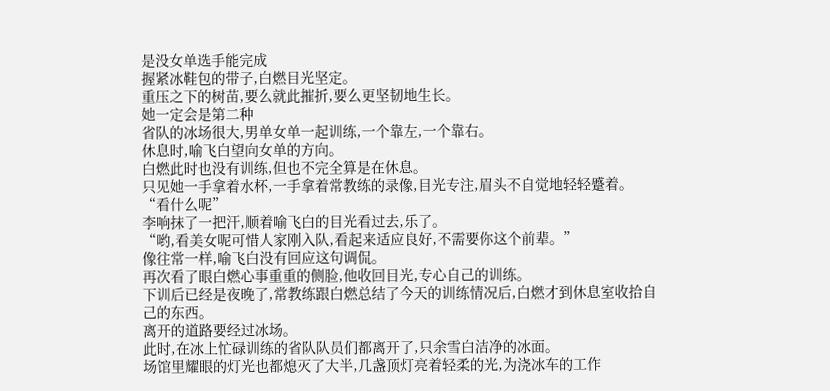是没女单选手能完成
握紧冰鞋包的带子,白燃目光坚定。
重压之下的树苗,要么就此摧折,要么更坚韧地生长。
她一定会是第二种
省队的冰场很大,男单女单一起训练,一个靠左,一个靠右。
休息时,喻飞白望向女单的方向。
白燃此时也没有训练,但也不完全算是在休息。
只见她一手拿着水杯,一手拿着常教练的录像,目光专注,眉头不自觉地轻轻蹙着。
“看什么呢”
李响抹了一把汗,顺着喻飞白的目光看过去,乐了。
“哟,看美女呢可惜人家刚入队,看起来适应良好,不需要你这个前辈。”
像往常一样,喻飞白没有回应这句调侃。
再次看了眼白燃心事重重的侧脸,他收回目光,专心自己的训练。
下训后已经是夜晚了,常教练跟白燃总结了今天的训练情况后,白燃才到休息室收拾自己的东西。
离开的道路要经过冰场。
此时,在冰上忙碌训练的省队队员们都离开了,只余雪白洁净的冰面。
场馆里耀眼的灯光也都熄灭了大半,几盏顶灯亮着轻柔的光,为浇冰车的工作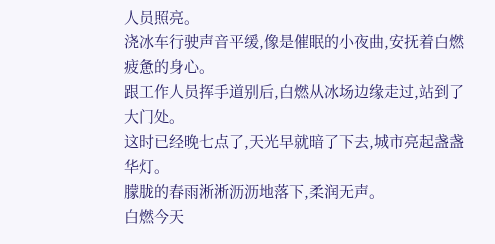人员照亮。
浇冰车行驶声音平缓,像是催眠的小夜曲,安抚着白燃疲惫的身心。
跟工作人员挥手道别后,白燃从冰场边缘走过,站到了大门处。
这时已经晚七点了,天光早就暗了下去,城市亮起盏盏华灯。
朦胧的春雨淅淅沥沥地落下,柔润无声。
白燃今天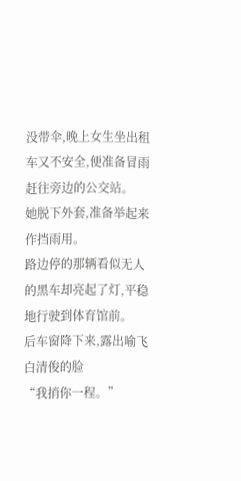没带伞,晚上女生坐出租车又不安全,便准备冒雨赶往旁边的公交站。
她脱下外套,准备举起来作挡雨用。
路边停的那辆看似无人的黑车却亮起了灯,平稳地行驶到体育馆前。
后车窗降下来,露出喻飞白清俊的脸
“我捎你一程。”